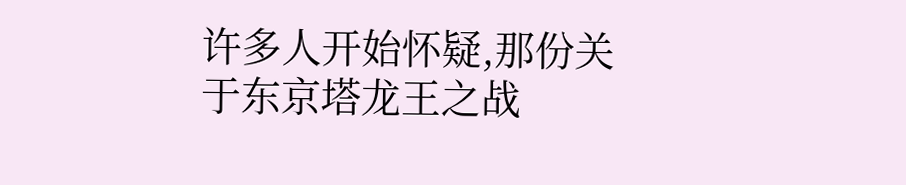许多人开始怀疑,那份关于东京塔龙王之战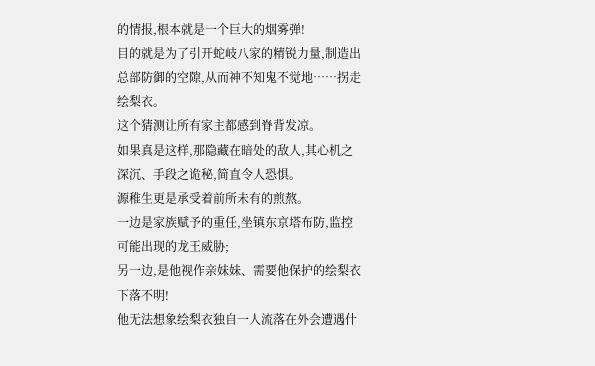的情报,根本就是一个巨大的烟雾弹!
目的就是为了引开蛇岐八家的精锐力量,制造出总部防御的空隙,从而神不知鬼不觉地……拐走绘梨衣。
这个猜测让所有家主都感到脊背发凉。
如果真是这样,那隐藏在暗处的敌人,其心机之深沉、手段之诡秘,简直令人恐惧。
源稚生更是承受着前所未有的煎熬。
一边是家族赋予的重任,坐镇东京塔布防,监控可能出现的龙王威胁;
另一边,是他视作亲妹妹、需要他保护的绘梨衣下落不明!
他无法想象绘梨衣独自一人流落在外会遭遇什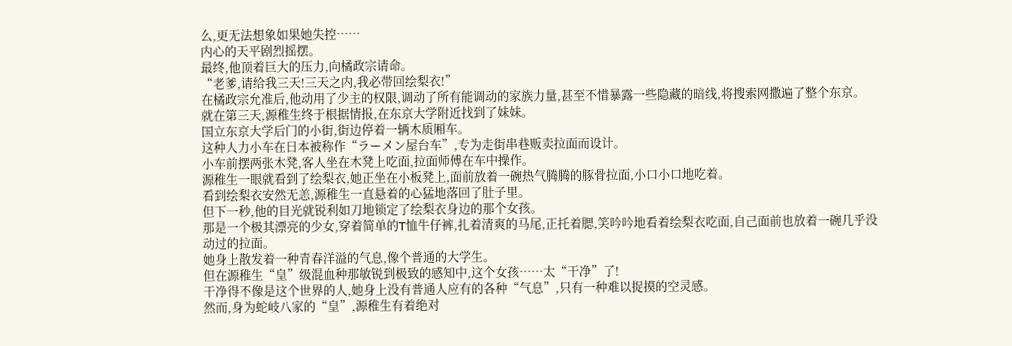么,更无法想象如果她失控……
内心的天平剧烈摇摆。
最终,他顶着巨大的压力,向橘政宗请命。
“老爹,请给我三天!三天之内,我必带回绘梨衣!”
在橘政宗允准后,他动用了少主的权限,调动了所有能调动的家族力量,甚至不惜暴露一些隐藏的暗线,将搜索网撒遍了整个东京。
就在第三天,源稚生终于根据情报,在东京大学附近找到了妹妹。
国立东京大学后门的小街,街边停着一辆木质厢车。
这种人力小车在日本被称作“ラーメン屋台车”,专为走街串巷贩卖拉面而设计。
小车前摆两张木凳,客人坐在木凳上吃面,拉面师傅在车中操作。
源稚生一眼就看到了绘梨衣,她正坐在小板凳上,面前放着一碗热气腾腾的豚骨拉面,小口小口地吃着。
看到绘梨衣安然无恙,源稚生一直悬着的心猛地落回了肚子里。
但下一秒,他的目光就锐利如刀地锁定了绘梨衣身边的那个女孩。
那是一个极其漂亮的少女,穿着简单的T恤牛仔裤,扎着清爽的马尾,正托着腮,笑吟吟地看着绘梨衣吃面,自己面前也放着一碗几乎没动过的拉面。
她身上散发着一种青春洋溢的气息,像个普通的大学生。
但在源稚生“皇”级混血种那敏锐到极致的感知中,这个女孩……太“干净”了!
干净得不像是这个世界的人,她身上没有普通人应有的各种“气息”,只有一种难以捉摸的空灵感。
然而,身为蛇岐八家的“皇”,源稚生有着绝对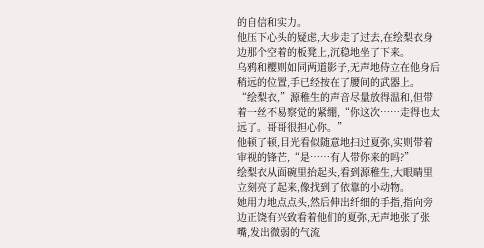的自信和实力。
他压下心头的疑虑,大步走了过去,在绘梨衣身边那个空着的板凳上,沉稳地坐了下来。
乌鸦和樱则如同两道影子,无声地侍立在他身后稍远的位置,手已经按在了腰间的武器上。
“绘梨衣,”源稚生的声音尽量放得温和,但带着一丝不易察觉的紧绷,“你这次……走得也太远了。哥哥很担心你。”
他顿了顿,目光看似随意地扫过夏弥,实则带着审视的锋芒,“是……有人带你来的吗?”
绘梨衣从面碗里抬起头,看到源稚生,大眼睛里立刻亮了起来,像找到了依靠的小动物。
她用力地点点头,然后伸出纤细的手指,指向旁边正饶有兴致看着他们的夏弥,无声地张了张嘴,发出微弱的气流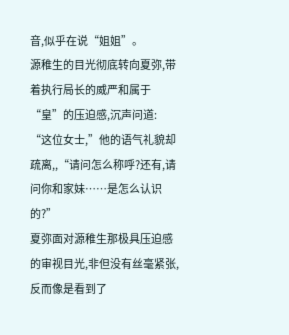音,似乎在说“姐姐”。
源稚生的目光彻底转向夏弥,带着执行局长的威严和属于“皇”的压迫感,沉声问道:
“这位女士,”他的语气礼貌却疏离,,“请问怎么称呼?还有,请问你和家妹……是怎么认识的?”
夏弥面对源稚生那极具压迫感的审视目光,非但没有丝毫紧张,反而像是看到了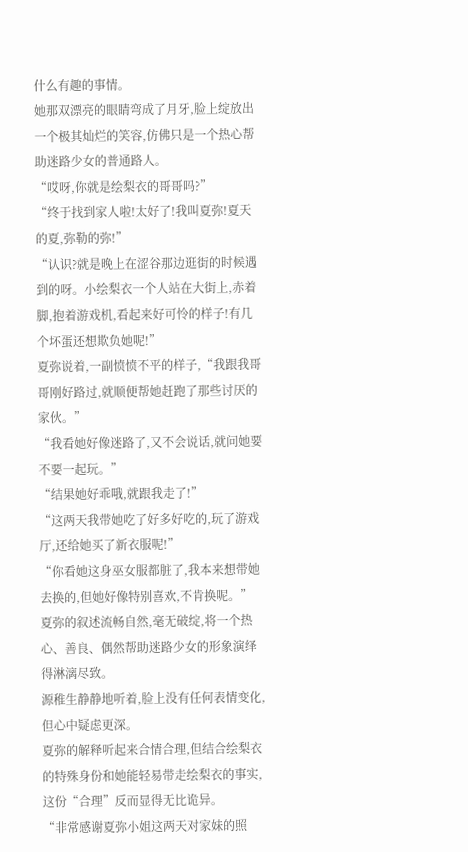什么有趣的事情。
她那双漂亮的眼睛弯成了月牙,脸上绽放出一个极其灿烂的笑容,仿佛只是一个热心帮助迷路少女的普通路人。
“哎呀,你就是绘梨衣的哥哥吗?”
“终于找到家人啦!太好了!我叫夏弥!夏天的夏,弥勒的弥!”
“认识?就是晚上在涩谷那边逛街的时候遇到的呀。小绘梨衣一个人站在大街上,赤着脚,抱着游戏机,看起来好可怜的样子!有几个坏蛋还想欺负她呢!”
夏弥说着,一副愤愤不平的样子,“我跟我哥哥刚好路过,就顺便帮她赶跑了那些讨厌的家伙。”
“我看她好像迷路了,又不会说话,就问她要不要一起玩。”
“结果她好乖哦,就跟我走了!”
“这两天我带她吃了好多好吃的,玩了游戏厅,还给她买了新衣服呢!”
“你看她这身巫女服都脏了,我本来想带她去换的,但她好像特别喜欢,不肯换呢。”
夏弥的叙述流畅自然,毫无破绽,将一个热心、善良、偶然帮助迷路少女的形象演绎得淋漓尽致。
源稚生静静地听着,脸上没有任何表情变化,但心中疑虑更深。
夏弥的解释听起来合情合理,但结合绘梨衣的特殊身份和她能轻易带走绘梨衣的事实,这份“合理”反而显得无比诡异。
“非常感谢夏弥小姐这两天对家妹的照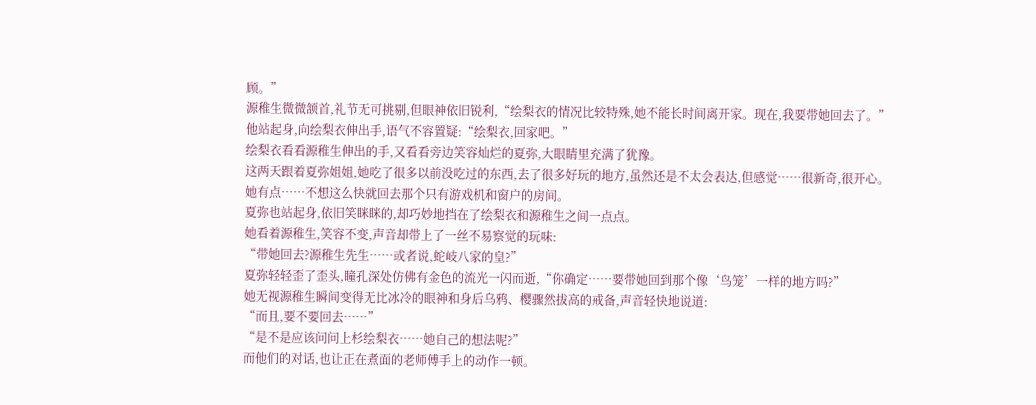顾。”
源稚生微微颔首,礼节无可挑剔,但眼神依旧锐利,“绘梨衣的情况比较特殊,她不能长时间离开家。现在,我要带她回去了。”
他站起身,向绘梨衣伸出手,语气不容置疑:“绘梨衣,回家吧。”
绘梨衣看看源稚生伸出的手,又看看旁边笑容灿烂的夏弥,大眼睛里充满了犹豫。
这两天跟着夏弥姐姐,她吃了很多以前没吃过的东西,去了很多好玩的地方,虽然还是不太会表达,但感觉……很新奇,很开心。
她有点……不想这么快就回去那个只有游戏机和窗户的房间。
夏弥也站起身,依旧笑眯眯的,却巧妙地挡在了绘梨衣和源稚生之间一点点。
她看着源稚生,笑容不变,声音却带上了一丝不易察觉的玩味:
“带她回去?源稚生先生……或者说,蛇岐八家的皇?”
夏弥轻轻歪了歪头,瞳孔深处仿佛有金色的流光一闪而逝,“你确定……要带她回到那个像‘鸟笼’一样的地方吗?”
她无视源稚生瞬间变得无比冰冷的眼神和身后乌鸦、樱骤然拔高的戒备,声音轻快地说道:
“而且,要不要回去……”
“是不是应该问问上杉绘梨衣……她自己的想法呢?”
而他们的对话,也让正在煮面的老师傅手上的动作一顿。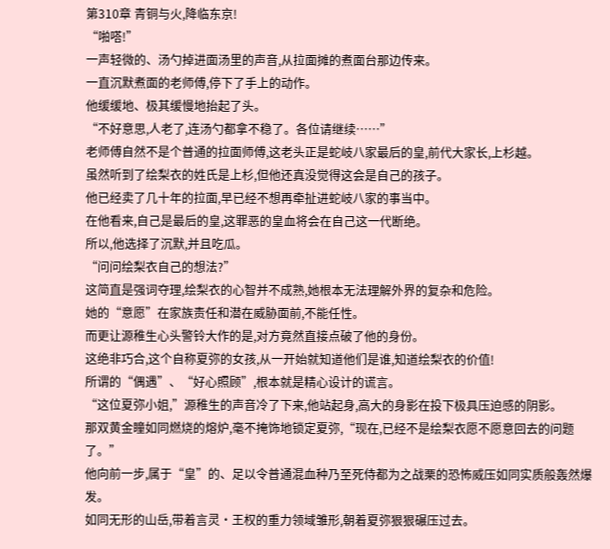第310章 青铜与火,降临东京!
“啪嗒!”
一声轻微的、汤勺掉进面汤里的声音,从拉面摊的煮面台那边传来。
一直沉默煮面的老师傅,停下了手上的动作。
他缓缓地、极其缓慢地抬起了头。
“不好意思,人老了,连汤勺都拿不稳了。各位请继续……”
老师傅自然不是个普通的拉面师傅,这老头正是蛇岐八家最后的皇,前代大家长,上杉越。
虽然听到了绘梨衣的姓氏是上杉,但他还真没觉得这会是自己的孩子。
他已经卖了几十年的拉面,早已经不想再牵扯进蛇岐八家的事当中。
在他看来,自己是最后的皇,这罪恶的皇血将会在自己这一代断绝。
所以,他选择了沉默,并且吃瓜。
“问问绘梨衣自己的想法?”
这简直是强词夺理,绘梨衣的心智并不成熟,她根本无法理解外界的复杂和危险。
她的“意愿”在家族责任和潜在威胁面前,不能任性。
而更让源稚生心头警铃大作的是,对方竟然直接点破了他的身份。
这绝非巧合,这个自称夏弥的女孩,从一开始就知道他们是谁,知道绘梨衣的价值!
所谓的“偶遇”、“好心照顾”,根本就是精心设计的谎言。
“这位夏弥小姐,”源稚生的声音冷了下来,他站起身,高大的身影在投下极具压迫感的阴影。
那双黄金瞳如同燃烧的熔炉,毫不掩饰地锁定夏弥,“现在,已经不是绘梨衣愿不愿意回去的问题了。”
他向前一步,属于“皇”的、足以令普通混血种乃至死侍都为之战栗的恐怖威压如同实质般轰然爆发。
如同无形的山岳,带着言灵·王权的重力领域雏形,朝着夏弥狠狠碾压过去。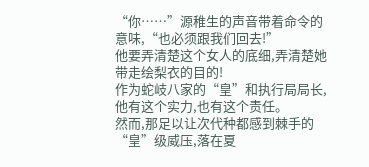“你……”源稚生的声音带着命令的意味,“也必须跟我们回去!”
他要弄清楚这个女人的底细,弄清楚她带走绘梨衣的目的!
作为蛇岐八家的“皇”和执行局局长,他有这个实力,也有这个责任。
然而,那足以让次代种都感到棘手的“皇”级威压,落在夏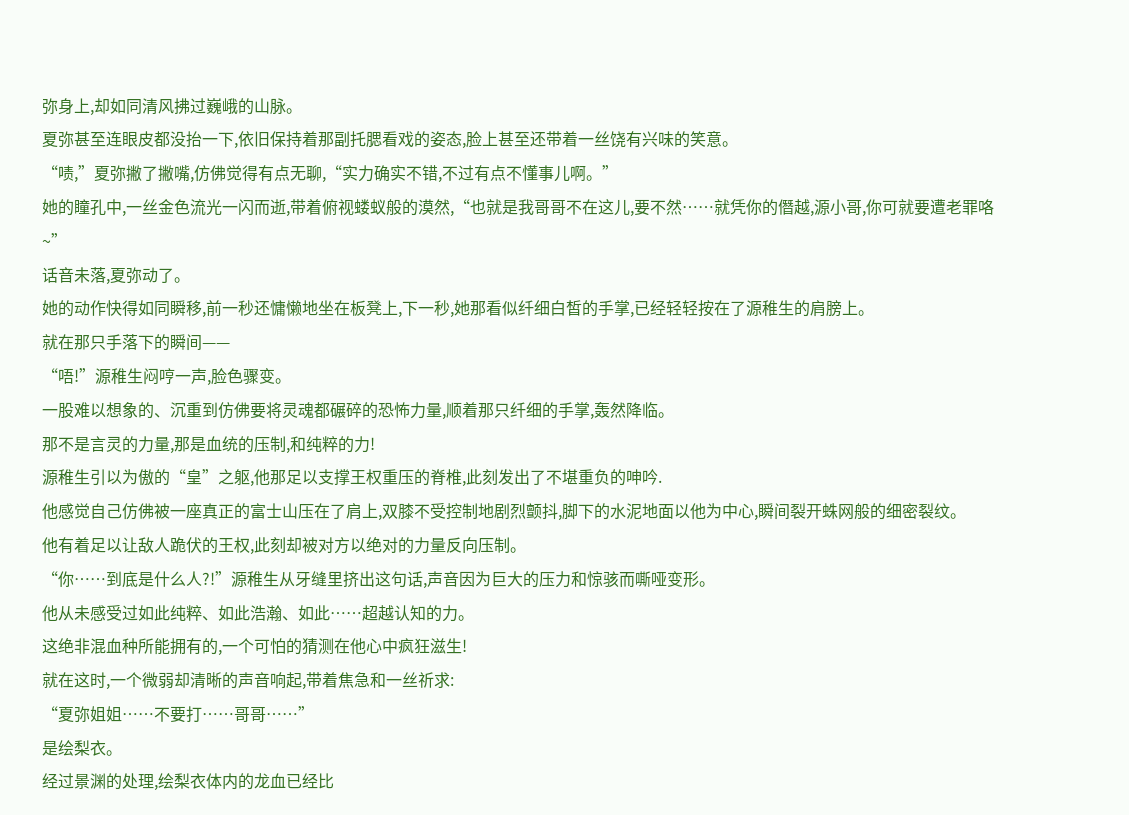弥身上,却如同清风拂过巍峨的山脉。
夏弥甚至连眼皮都没抬一下,依旧保持着那副托腮看戏的姿态,脸上甚至还带着一丝饶有兴味的笑意。
“啧,”夏弥撇了撇嘴,仿佛觉得有点无聊,“实力确实不错,不过有点不懂事儿啊。”
她的瞳孔中,一丝金色流光一闪而逝,带着俯视蝼蚁般的漠然,“也就是我哥哥不在这儿,要不然……就凭你的僭越,源小哥,你可就要遭老罪咯~”
话音未落,夏弥动了。
她的动作快得如同瞬移,前一秒还慵懒地坐在板凳上,下一秒,她那看似纤细白皙的手掌,已经轻轻按在了源稚生的肩膀上。
就在那只手落下的瞬间——
“唔!”源稚生闷哼一声,脸色骤变。
一股难以想象的、沉重到仿佛要将灵魂都碾碎的恐怖力量,顺着那只纤细的手掌,轰然降临。
那不是言灵的力量,那是血统的压制,和纯粹的力!
源稚生引以为傲的“皇”之躯,他那足以支撑王权重压的脊椎,此刻发出了不堪重负的呻吟.
他感觉自己仿佛被一座真正的富士山压在了肩上,双膝不受控制地剧烈颤抖,脚下的水泥地面以他为中心,瞬间裂开蛛网般的细密裂纹。
他有着足以让敌人跪伏的王权,此刻却被对方以绝对的力量反向压制。
“你……到底是什么人?!”源稚生从牙缝里挤出这句话,声音因为巨大的压力和惊骇而嘶哑变形。
他从未感受过如此纯粹、如此浩瀚、如此……超越认知的力。
这绝非混血种所能拥有的,一个可怕的猜测在他心中疯狂滋生!
就在这时,一个微弱却清晰的声音响起,带着焦急和一丝祈求:
“夏弥姐姐……不要打……哥哥……”
是绘梨衣。
经过景渊的处理,绘梨衣体内的龙血已经比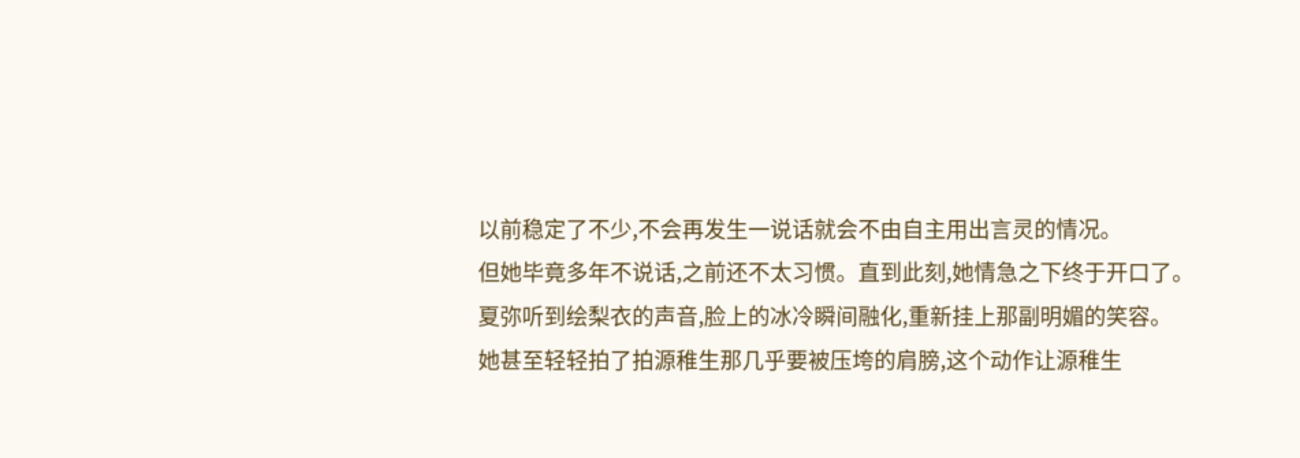以前稳定了不少,不会再发生一说话就会不由自主用出言灵的情况。
但她毕竟多年不说话,之前还不太习惯。直到此刻,她情急之下终于开口了。
夏弥听到绘梨衣的声音,脸上的冰冷瞬间融化,重新挂上那副明媚的笑容。
她甚至轻轻拍了拍源稚生那几乎要被压垮的肩膀,这个动作让源稚生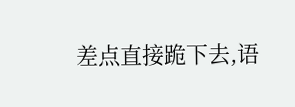差点直接跪下去,语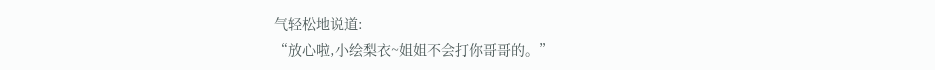气轻松地说道:
“放心啦,小绘梨衣~姐姐不会打你哥哥的。”